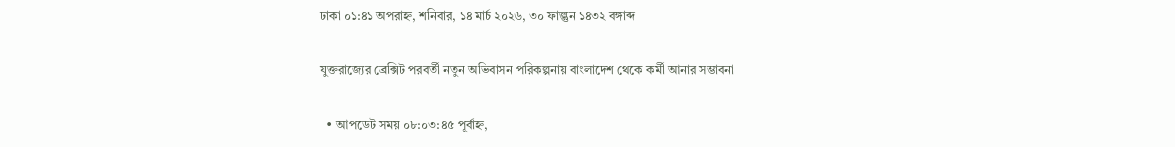ঢাকা ০১:৪১ অপরাহ্ন, শনিবার, ১৪ মার্চ ২০২৬, ৩০ ফাল্গুন ১৪৩২ বঙ্গাব্দ

যুক্তরাজ্যের ব্রেক্সিট পরবর্তী নতুন অভিবাসন পরিকল্পনায় বাংলাদেশ থেকে কর্মী আনার সম্ভাবনা

  • আপডেট সময় ০৮:০৩:৪৫ পূর্বাহ্ন,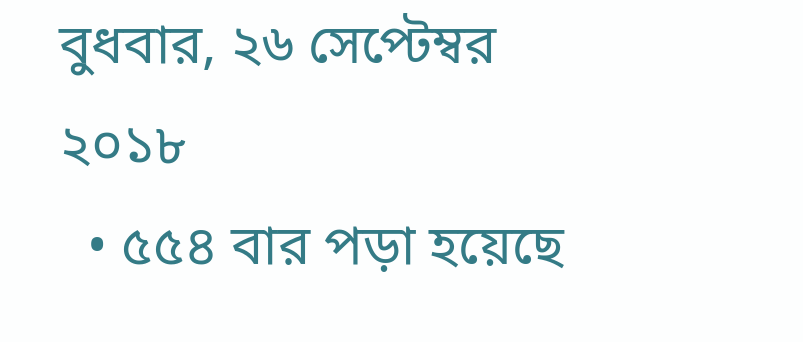বুধবার, ২৬ সেপ্টেম্বর ২০১৮
  • ৫৫৪ বার পড়া হয়েছে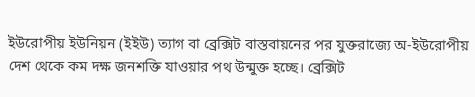ইউরোপীয় ইউনিয়ন (ইইউ) ত্যাগ বা ব্রেক্সিট বাস্তবায়নের পর যুক্তরাজ্যে অ-ইউরোপীয় দেশ থেকে কম দক্ষ জনশক্তি যাওয়ার পথ উন্মুক্ত হচ্ছে। ব্রেক্সিট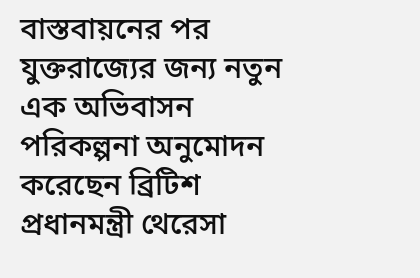বাস্তবায়নের পর যুক্তরাজ্যের জন্য নতুন এক অভিবাসন পরিকল্পনা অনুমোদন করেছেন ব্রিটিশ প্রধানমন্ত্রী থেরেসা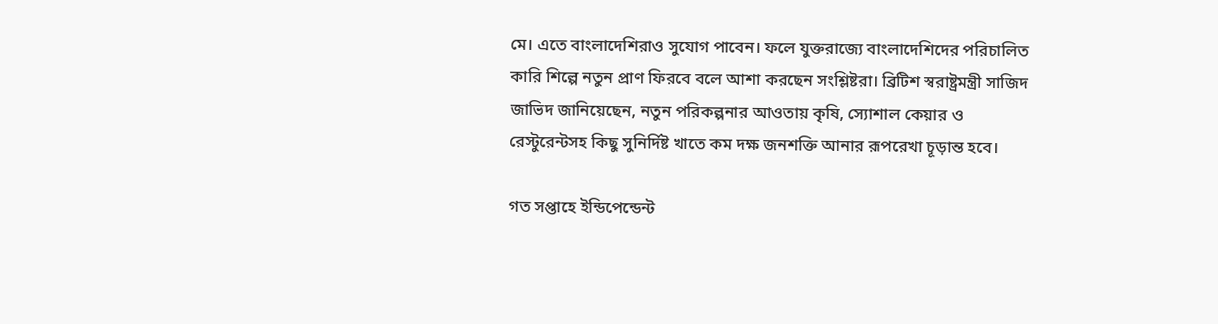মে। এতে বাংলাদেশিরাও সুযোগ পাবেন। ফলে যুক্তরাজ্যে বাংলাদেশিদের পরিচালিত কারি শিল্পে নতুন প্রাণ ফিরবে বলে আশা করছেন সংশ্লিষ্টরা। ব্রিটিশ স্বরাষ্ট্রমন্ত্রী সাজিদ জাভিদ জানিয়েছেন, নতুন পরিকল্পনার ‌আওতায় কৃষি, স্যোশাল কেয়ার ও রেস্টুরেন্টসহ কিছু সুনির্দিষ্ট খাতে কম দক্ষ জনশক্তি আনার রূপরেখা চূড়ান্ত হবে।

গত সপ্তাহে ইন্ডিপেন্ডেন্ট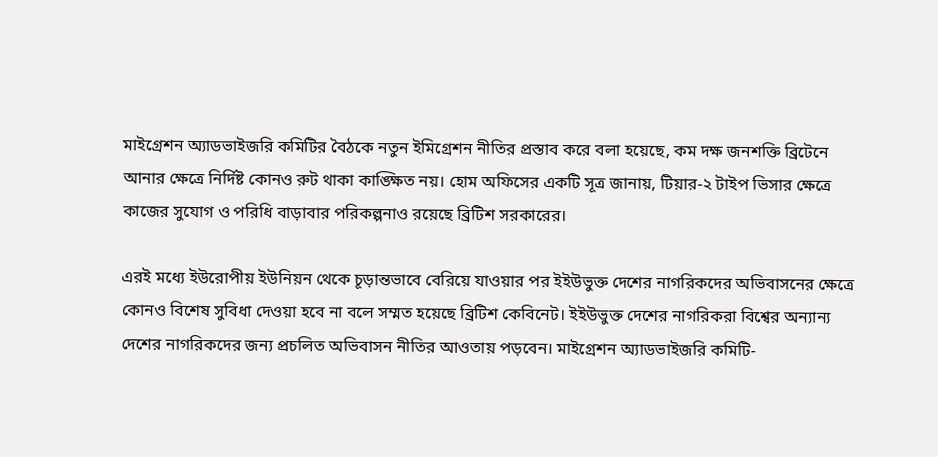মাইগ্রেশন অ্যাডভাইজরি কমিটির বৈঠকে নতুন ইমিগ্রেশন নীতির প্রস্তাব করে বলা হয়েছে, কম দক্ষ জনশক্তি ব্রিটেনে আনার ক্ষেত্রে নির্দিষ্ট কোনও রুট থাকা কাঙ্ক্ষিত নয়। হোম অফিসের একটি সূত্র জানায়, টিয়ার-২ টাইপ ভিসার ক্ষেত্রে কাজের সুযোগ ও পরিধি বাড়াবার পরিকল্পনাও রয়েছে ব্রিটিশ সরকারের।

এরই মধ্যে ইউরোপীয় ইউনিয়ন থেকে চূড়ান্তভাবে বেরিয়ে যাওয়ার পর ইইউভুক্ত দেশের নাগরিকদের অভিবাসনের ক্ষেত্রে কোনও বিশেষ সুবিধা দেওয়া হবে না বলে সম্মত হয়েছে ব্রিটিশ কেবিনেট। ইইউভুক্ত দেশের নাগরিকরা বিশ্বের অন্যান্য দেশের নাগরিকদের জন্য প্রচলিত অভিবাসন নীতির আওতায় পড়বেন। মাইগ্রেশন অ্যাডভাইজরি কমিটি-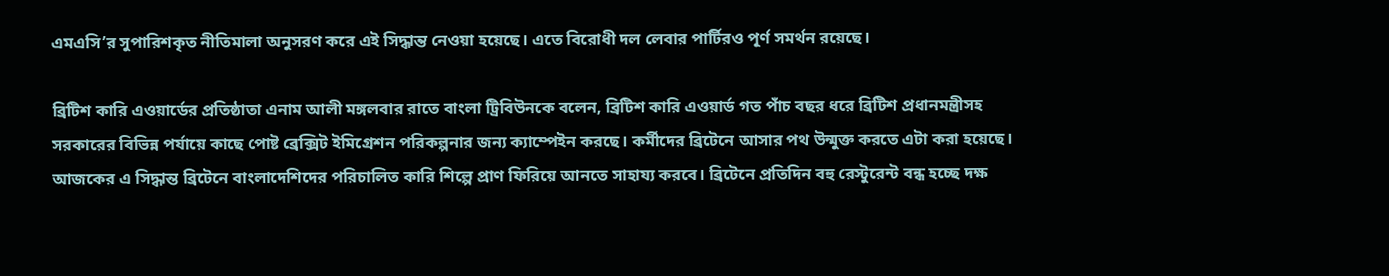এমএসি’র সুপারিশকৃত নীতিমালা অনুসরণ করে এই সিদ্ধান্ত নেওয়া হয়েছে। এতে বিরোধী দল লেবার পার্টিরও পূর্ণ সমর্থন রয়েছে।

ব্রিটিশ কারি এওয়ার্ডের প্রতিষ্ঠাতা এনাম আলী মঙ্গলবার রাতে বাংলা ট্রিবিউনকে বলেন, ব্রিটিশ কারি এওয়ার্ড গত পাঁচ বছর ধরে ব্রিটিশ প্রধানমন্ত্রীসহ সরকারের বিভিন্ন পর্যায়ে কাছে পোষ্ট ব্রেক্সিট ইমিগ্রেশন পরিকল্পনার জন্য ক্যাম্পেইন করছে। কর্মীদের ব্রিটেনে আসার পথ উন্মুক্ত করতে এটা করা হয়েছে। আজকের এ সিদ্ধান্ত ব্রিটেনে বাংলাদেশিদের পরিচালিত কারি শিল্পে প্রাণ ফিরিয়ে আনতে সাহায্য করবে। ব্রিটেনে প্রতিদিন বহু রেস্টুরেন্ট বন্ধ হচ্ছে দক্ষ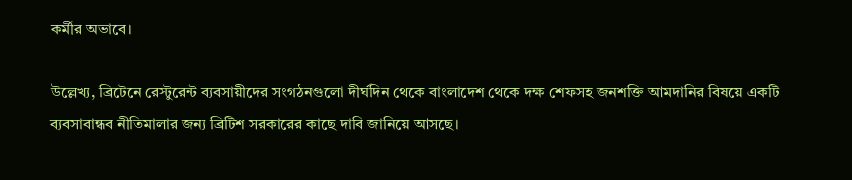কর্মীর অভাবে।

উল্লেখ্য, ব্রিটেনে রেস্টুরেন্ট ব্যবসায়ীদের সংগঠনগুলো দীর্ঘদিন থেকে বাংলাদেশ থেকে দক্ষ শেফসহ জনশক্তি আমদানির বিষয়ে একটি ব্যবসাবান্ধব নীতিমালার জন্য ব্রিটিশ সরকারের কাছে দাবি জানিয়ে আসছে।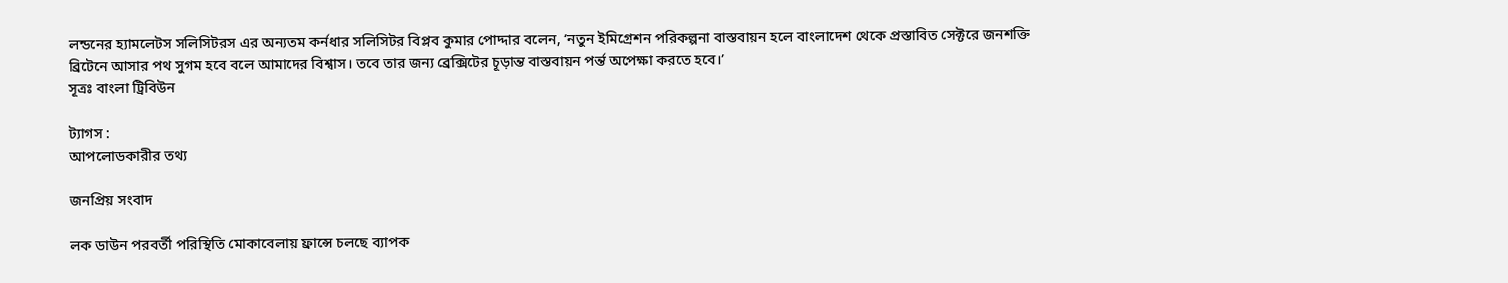লন্ডনের হ্যামলেটস সলিসিটরস এর অন্যতম কর্নধার সলিসিটর বিপ্লব কুমার পোদ্দার বলেন, ‘নতুন ইমিগ্রেশন পরিকল্পনা বাস্তবায়ন হলে বাংলাদেশ থেকে প্রস্তাবিত সেক্টরে জনশক্তি ব্রিটেনে আসার পথ সুগম হবে বলে আমাদের বিশ্বাস। তবে তার জন্য ব্রেক্সিটের চূড়ান্ত বাস্তবায়ন পর্ন্ত অপেক্ষা করতে হবে।’
সূত্রঃ বাংলা ট্রিবিউন

ট্যাগস :
আপলোডকারীর তথ্য

জনপ্রিয় সংবাদ

লক ডাউন পরবর্তী পরিস্থিতি মোকাবেলায় ফ্রান্সে চলছে ব্যাপক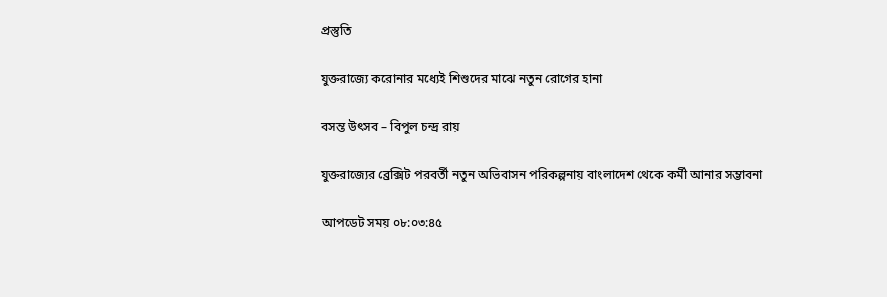প্রস্তুতি

যুক্তরাজ্যে করোনার মধ্যেই শিশুদের মাঝে নতুন রোগের হানা

বসন্ত উৎসব – বিপুল চন্দ্র রায়

যুক্তরাজ্যের ব্রেক্সিট পরবর্তী নতুন অভিবাসন পরিকল্পনায় বাংলাদেশ থেকে কর্মী আনার সম্ভাবনা

আপডেট সময় ০৮:০৩:৪৫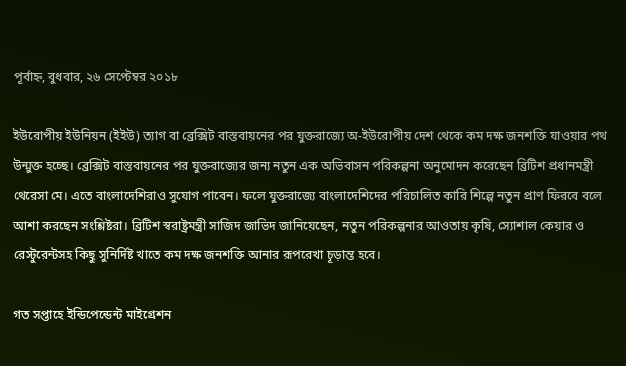পূর্বাহ্ন, বুধবার, ২৬ সেপ্টেম্বর ২০১৮

ইউরোপীয় ইউনিয়ন (ইইউ) ত্যাগ বা ব্রেক্সিট বাস্তবায়নের পর যুক্তরাজ্যে অ-ইউরোপীয় দেশ থেকে কম দক্ষ জনশক্তি যাওয়ার পথ উন্মুক্ত হচ্ছে। ব্রেক্সিট বাস্তবায়নের পর যুক্তরাজ্যের জন্য নতুন এক অভিবাসন পরিকল্পনা অনুমোদন করেছেন ব্রিটিশ প্রধানমন্ত্রী থেরেসা মে। এতে বাংলাদেশিরাও সুযোগ পাবেন। ফলে যুক্তরাজ্যে বাংলাদেশিদের পরিচালিত কারি শিল্পে নতুন প্রাণ ফিরবে বলে আশা করছেন সংশ্লিষ্টরা। ব্রিটিশ স্বরাষ্ট্রমন্ত্রী সাজিদ জাভিদ জানিয়েছেন, নতুন পরিকল্পনার ‌আওতায় কৃষি, স্যোশাল কেয়ার ও রেস্টুরেন্টসহ কিছু সুনির্দিষ্ট খাতে কম দক্ষ জনশক্তি আনার রূপরেখা চূড়ান্ত হবে।

গত সপ্তাহে ইন্ডিপেন্ডেন্ট মাইগ্রেশন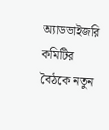অ্যাডভাইজরি কমিটির বৈঠকে নতুন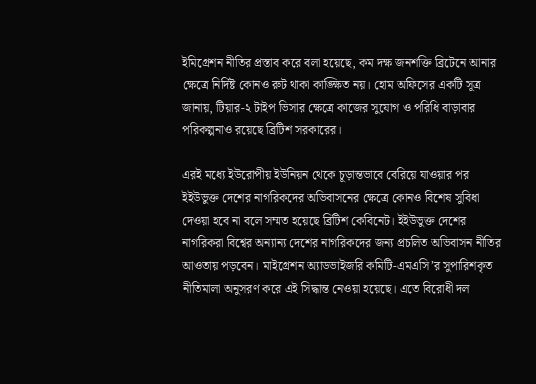ইমিগ্রেশন নীতির প্রস্তাব করে বলা হয়েছে, কম দক্ষ জনশক্তি ব্রিটেনে আনার ক্ষেত্রে নির্দিষ্ট কোনও রুট থাকা কাঙ্ক্ষিত নয়। হোম অফিসের একটি সূত্র জানায়, টিয়ার-২ টাইপ ভিসার ক্ষেত্রে কাজের সুযোগ ও পরিধি বাড়াবার পরিকল্পনাও রয়েছে ব্রিটিশ সরকারের।

এরই মধ্যে ইউরোপীয় ইউনিয়ন থেকে চূড়ান্তভাবে বেরিয়ে যাওয়ার পর ইইউভুক্ত দেশের নাগরিকদের অভিবাসনের ক্ষেত্রে কোনও বিশেষ সুবিধা দেওয়া হবে না বলে সম্মত হয়েছে ব্রিটিশ কেবিনেট। ইইউভুক্ত দেশের নাগরিকরা বিশ্বের অন্যান্য দেশের নাগরিকদের জন্য প্রচলিত অভিবাসন নীতির আওতায় পড়বেন। মাইগ্রেশন অ্যাডভাইজরি কমিটি-এমএসি’র সুপারিশকৃত নীতিমালা অনুসরণ করে এই সিদ্ধান্ত নেওয়া হয়েছে। এতে বিরোধী দল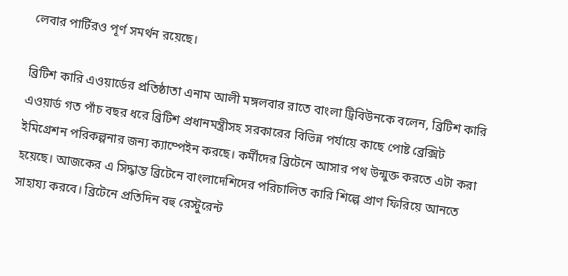লেবার পার্টিরও পূর্ণ সমর্থন রয়েছে।

ব্রিটিশ কারি এওয়ার্ডের প্রতিষ্ঠাতা এনাম আলী মঙ্গলবার রাতে বাংলা ট্রিবিউনকে বলেন, ব্রিটিশ কারি এওয়ার্ড গত পাঁচ বছর ধরে ব্রিটিশ প্রধানমন্ত্রীসহ সরকারের বিভিন্ন পর্যায়ে কাছে পোষ্ট ব্রেক্সিট ইমিগ্রেশন পরিকল্পনার জন্য ক্যাম্পেইন করছে। কর্মীদের ব্রিটেনে আসার পথ উন্মুক্ত করতে এটা করা হয়েছে। আজকের এ সিদ্ধান্ত ব্রিটেনে বাংলাদেশিদের পরিচালিত কারি শিল্পে প্রাণ ফিরিয়ে আনতে সাহায্য করবে। ব্রিটেনে প্রতিদিন বহু রেস্টুরেন্ট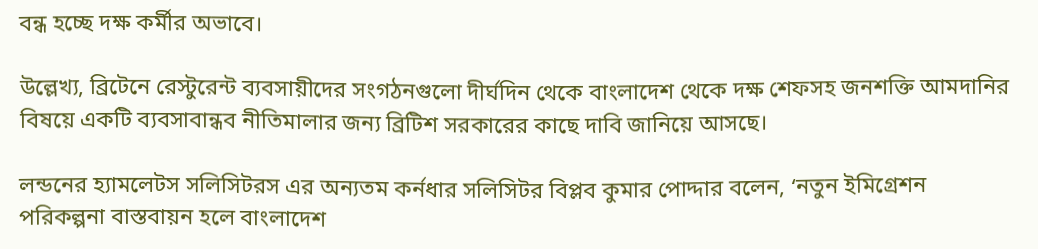বন্ধ হচ্ছে দক্ষ কর্মীর অভাবে।

উল্লেখ্য, ব্রিটেনে রেস্টুরেন্ট ব্যবসায়ীদের সংগঠনগুলো দীর্ঘদিন থেকে বাংলাদেশ থেকে দক্ষ শেফসহ জনশক্তি আমদানির বিষয়ে একটি ব্যবসাবান্ধব নীতিমালার জন্য ব্রিটিশ সরকারের কাছে দাবি জানিয়ে আসছে।

লন্ডনের হ্যামলেটস সলিসিটরস এর অন্যতম কর্নধার সলিসিটর বিপ্লব কুমার পোদ্দার বলেন, ‘নতুন ইমিগ্রেশন পরিকল্পনা বাস্তবায়ন হলে বাংলাদেশ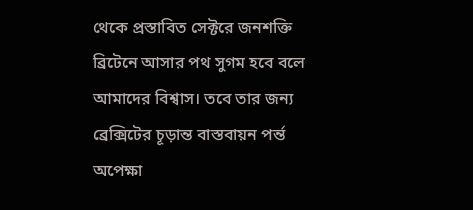থেকে প্রস্তাবিত সেক্টরে জনশক্তি ব্রিটেনে আসার পথ সুগম হবে বলে আমাদের বিশ্বাস। তবে তার জন্য ব্রেক্সিটের চূড়ান্ত বাস্তবায়ন পর্ন্ত অপেক্ষা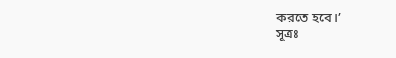করতে হবে।’
সূত্রঃ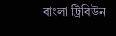বাংলা ট্রিবিউন